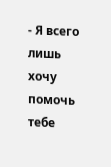- Я всего лишь хочу помочь тебе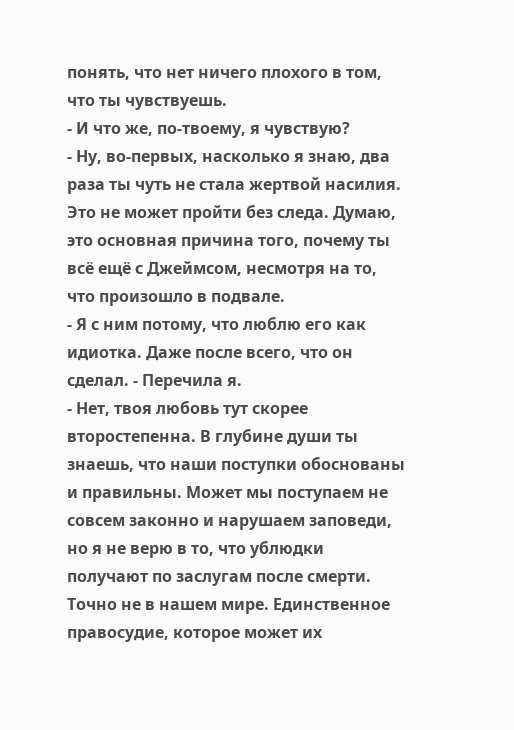понять, что нет ничего плохого в том, что ты чувствуешь.
- И что же, по-твоему, я чувствую?
- Ну, во-первых, насколько я знаю, два раза ты чуть не стала жертвой насилия. Это не может пройти без следа. Думаю, это основная причина того, почему ты всё ещё с Джеймсом, несмотря на то, что произошло в подвале.
- Я с ним потому, что люблю его как идиотка. Даже после всего, что он сделал. - Перечила я.
- Нет, твоя любовь тут скорее второстепенна. В глубине души ты знаешь, что наши поступки обоснованы и правильны. Может мы поступаем не совсем законно и нарушаем заповеди, но я не верю в то, что ублюдки получают по заслугам после смерти. Точно не в нашем мире. Единственное правосудие, которое может их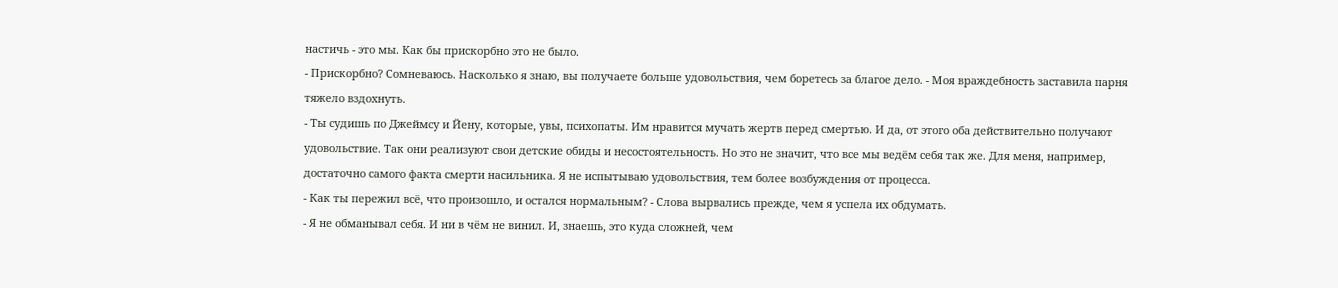настичь - это мы. Как бы прискорбно это не было.
- Прискорбно? Сомневаюсь. Насколько я знаю, вы получаете больше удовольствия, чем боретесь за благое дело. - Моя враждебность заставила парня тяжело вздохнуть.
- Ты судишь по Джеймсу и Йену, которые, увы, психопаты. Им нравится мучать жертв перед смертью. И да, от этого оба действительно получают удовольствие. Так они реализуют свои детские обиды и несостоятельность. Но это не значит, что все мы ведём себя так же. Для меня, например, достаточно самого факта смерти насильника. Я не испытываю удовольствия, тем более возбуждения от процесса.
- Как ты пережил всё, что произошло, и остался нормальным? - Слова вырвались прежде, чем я успела их обдумать.
- Я не обманывал себя. И ни в чём не винил. И, знаешь, это куда сложней, чем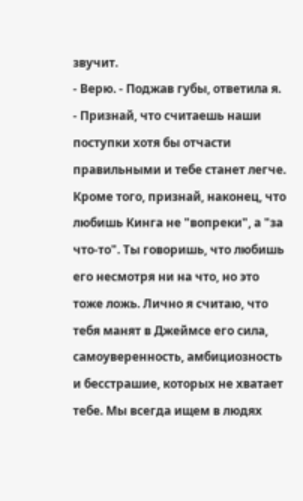звучит.
- Верю. - Поджав губы, ответила я.
- Признай, что считаешь наши поступки хотя бы отчасти правильными и тебе станет легче. Кроме того, признай, наконец, что любишь Кинга не "вопреки", а "за что-то". Ты говоришь, что любишь его несмотря ни на что, но это тоже ложь. Лично я считаю, что тебя манят в Джеймсе его сила, самоуверенность, амбициозность и бесстрашие, которых не хватает тебе. Мы всегда ищем в людях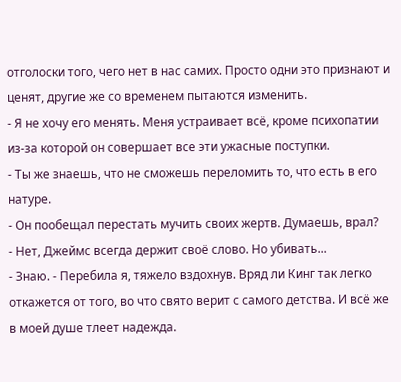отголоски того, чего нет в нас самих. Просто одни это признают и ценят, другие же со временем пытаются изменить.
- Я не хочу его менять. Меня устраивает всё, кроме психопатии из-за которой он совершает все эти ужасные поступки.
- Ты же знаешь, что не сможешь переломить то, что есть в его натуре.
- Он пообещал перестать мучить своих жертв. Думаешь, врал?
- Нет, Джеймс всегда держит своё слово. Но убивать...
- Знаю. - Перебила я, тяжело вздохнув. Вряд ли Кинг так легко откажется от того, во что свято верит с самого детства. И всё же в моей душе тлеет надежда.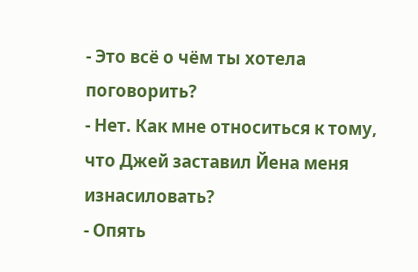- Это всё о чём ты хотела поговорить?
- Нет. Как мне относиться к тому, что Джей заставил Йена меня изнасиловать?
- Опять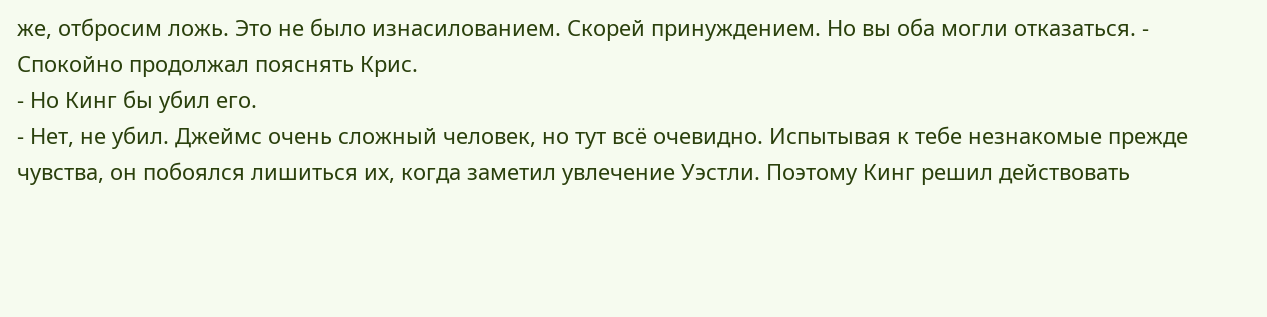же, отбросим ложь. Это не было изнасилованием. Скорей принуждением. Но вы оба могли отказаться. - Спокойно продолжал пояснять Крис.
- Но Кинг бы убил его.
- Нет, не убил. Джеймс очень сложный человек, но тут всё очевидно. Испытывая к тебе незнакомые прежде чувства, он побоялся лишиться их, когда заметил увлечение Уэстли. Поэтому Кинг решил действовать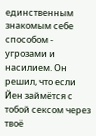единственным знакомым себе способом - угрозами и насилием. Он решил, что если Йен займётся с тобой сексом через твоё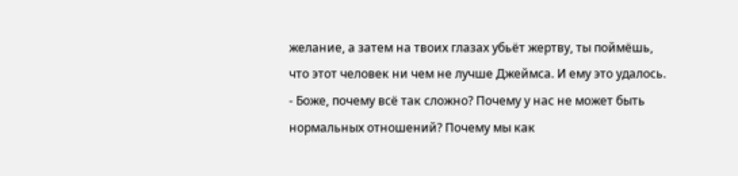желание, а затем на твоих глазах убьёт жертву, ты поймёшь, что этот человек ни чем не лучше Джеймса. И ему это удалось.
- Боже, почему всё так сложно? Почему у нас не может быть нормальных отношений? Почему мы как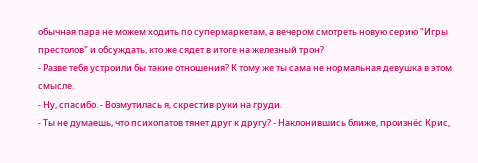обычная пара не можем ходить по супермаркетам, а вечером смотреть новую серию "Игры престолов" и обсуждать, кто же сядет в итоге на железный трон?
- Разве тебя устроили бы такие отношения? К тому же ты сама не нормальная девушка в этом смысле.
- Ну, спасибо. - Возмутилась я, скрестив руки на груди.
- Ты не думаешь, что психопатов тянет друг к другу? - Наклонившись ближе, произнёс Крис,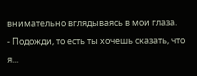внимательно вглядываясь в мои глаза.
- Подожди, то есть ты хочешь сказать, что я...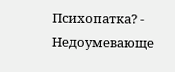Психопатка? - Недоумевающе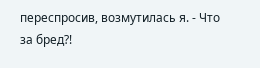переспросив, возмутилась я. - Что за бред?!